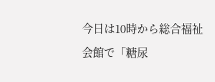今日は10時から総合福祉会館で「糖尿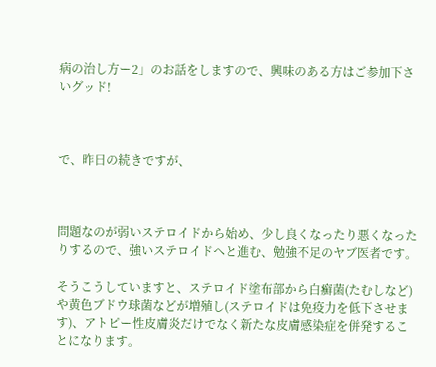病の治し方ー2」のお話をしますので、興味のある方はご参加下さいグッド!



で、昨日の続きですが、



問題なのが弱いステロイドから始め、少し良くなったり悪くなったりするので、強いステロイドへと進む、勉強不足のヤブ医者です。

そうこうしていますと、ステロイド塗布部から白癬菌(たむしなど)や黄色ブドウ球菌などが増殖し(ステロイドは免疫力を低下させます)、アトピー性皮膚炎だけでなく新たな皮膚感染症を併発することになります。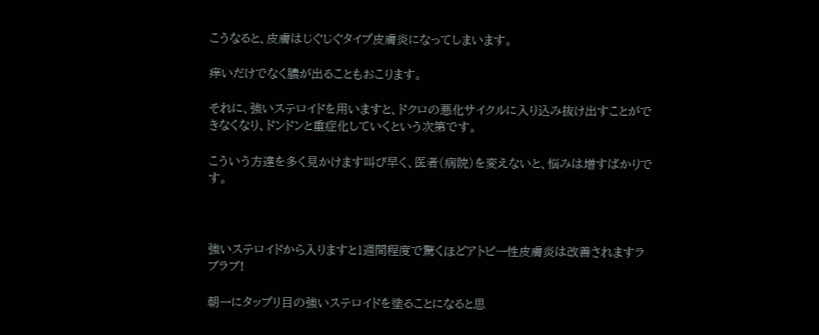こうなると、皮膚はじぐじぐタイプ皮膚炎になってしまいます。

痒いだけでなく膿が出ることもおこります。

それに、強いステロイドを用いますと、ドクロの悪化サイクルに入り込み抜け出すことができなくなり、ドンドンと重症化していくという次第です。

こういう方達を多く見かけます叫び早く、医者(病院)を変えないと、悩みは増すばかりです。



強いステロイドから入りますと1週間程度で驚くほどアトピー性皮膚炎は改善されますラブラブ!

朝一にタップリ目の強いステロイドを塗ることになると思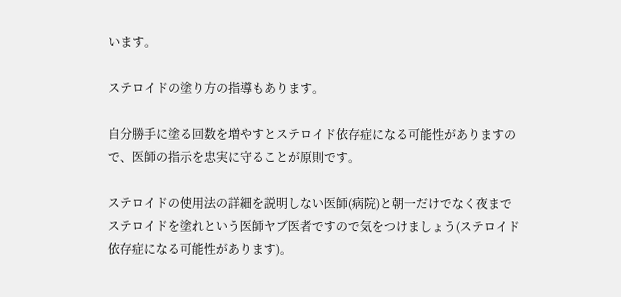います。

ステロイドの塗り方の指導もあります。

自分勝手に塗る回数を増やすとステロイド依存症になる可能性がありますので、医師の指示を忠実に守ることが原則です。

ステロイドの使用法の詳細を説明しない医師(病院)と朝一だけでなく夜までステロイドを塗れという医師ヤブ医者ですので気をつけましょう(ステロイド依存症になる可能性があります)。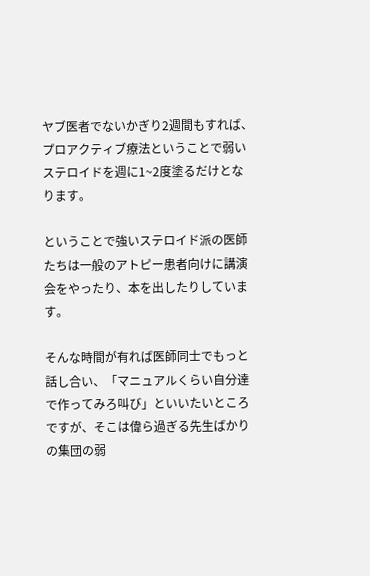ヤブ医者でないかぎり2週間もすれば、プロアクティブ療法ということで弱いステロイドを週に1~2度塗るだけとなります。

ということで強いステロイド派の医師たちは一般のアトピー患者向けに講演会をやったり、本を出したりしています。

そんな時間が有れば医師同士でもっと話し合い、「マニュアルくらい自分達で作ってみろ叫び」といいたいところですが、そこは偉ら過ぎる先生ばかりの集団の弱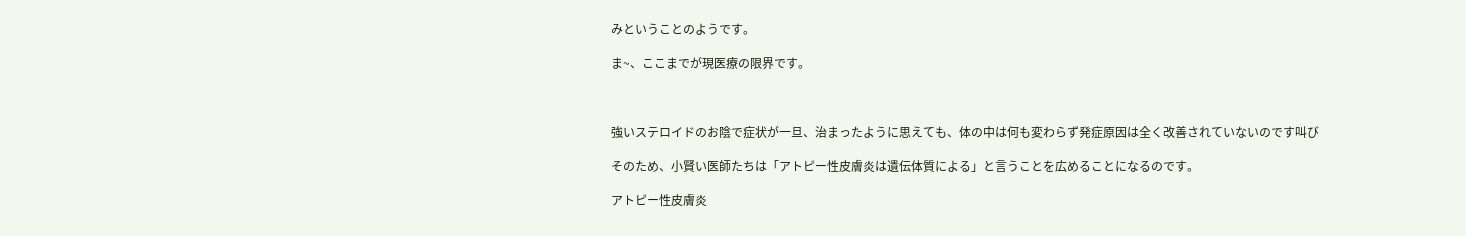みということのようです。

ま~、ここまでが現医療の限界です。



強いステロイドのお陰で症状が一旦、治まったように思えても、体の中は何も変わらず発症原因は全く改善されていないのです叫び

そのため、小賢い医師たちは「アトピー性皮膚炎は遺伝体質による」と言うことを広めることになるのです。

アトピー性皮膚炎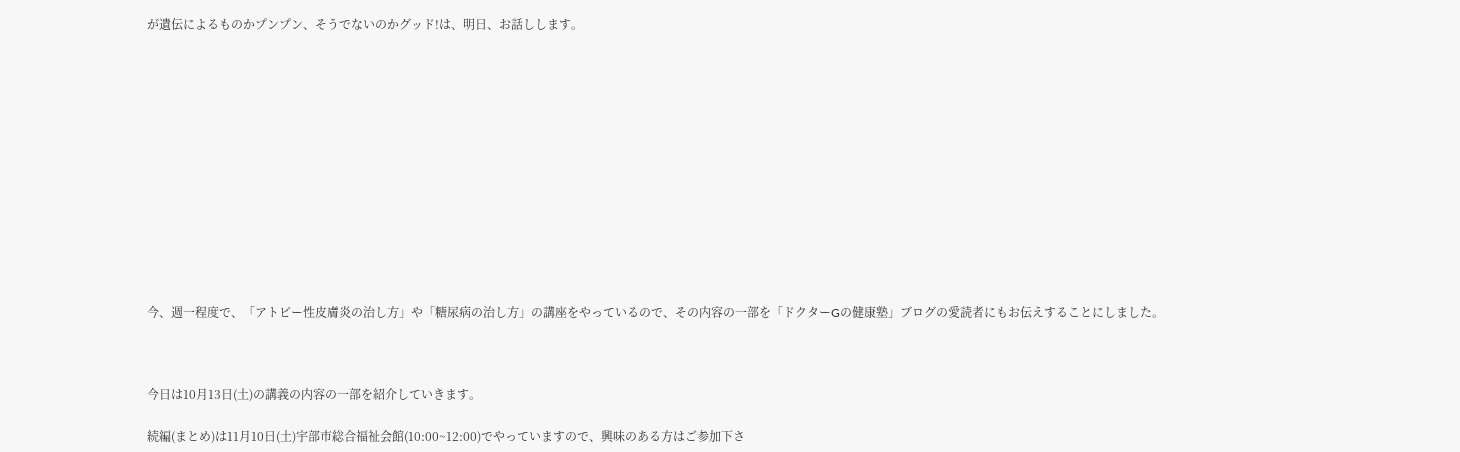が遺伝によるものかプンプン、そうでないのかグッド!は、明日、お話しします。













今、週一程度で、「アトピー性皮膚炎の治し方」や「糖尿病の治し方」の講座をやっているので、その内容の一部を「ドクターGの健康塾」ブログの愛読者にもお伝えすることにしました。



今日は10月13日(土)の講義の内容の一部を紹介していきます。

続編(まとめ)は11月10日(土)宇部市総合福祉会館(10:00~12:00)でやっていますので、興味のある方はご参加下さ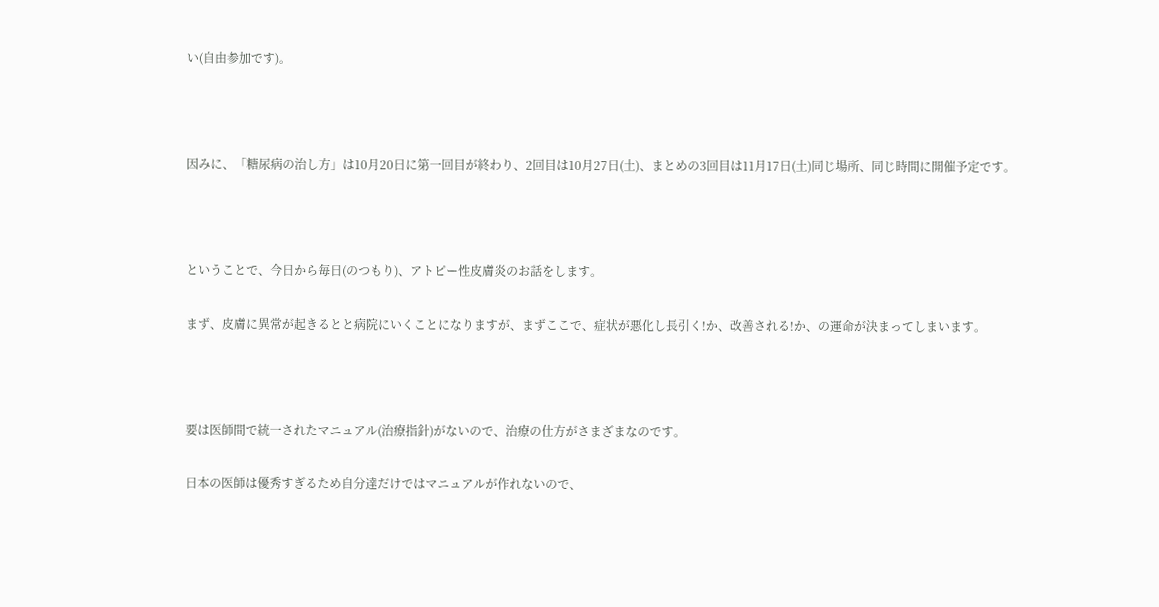い(自由参加です)。



因みに、「糖尿病の治し方」は10月20日に第一回目が終わり、2回目は10月27日(土)、まとめの3回目は11月17日(土)同じ場所、同じ時間に開催予定です。



ということで、今日から毎日(のつもり)、アトピー性皮膚炎のお話をします。

まず、皮膚に異常が起きるとと病院にいくことになりますが、まずここで、症状が悪化し長引く!か、改善される!か、の運命が決まってしまいます。



要は医師間で統一されたマニュアル(治療指針)がないので、治療の仕方がさまざまなのです。

日本の医師は優秀すぎるため自分達だけではマニュアルが作れないので、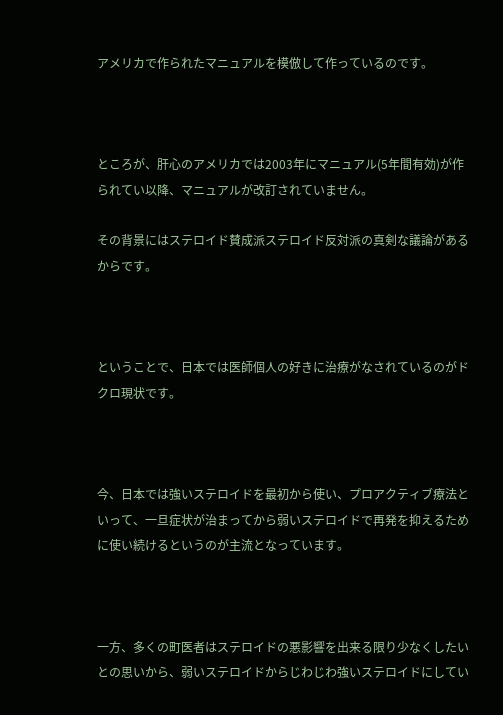アメリカで作られたマニュアルを模倣して作っているのです。



ところが、肝心のアメリカでは2003年にマニュアル(5年間有効)が作られてい以降、マニュアルが改訂されていません。

その背景にはステロイド賛成派ステロイド反対派の真剣な議論があるからです。



ということで、日本では医師個人の好きに治療がなされているのがドクロ現状です。



今、日本では強いステロイドを最初から使い、プロアクティブ療法といって、一旦症状が治まってから弱いステロイドで再発を抑えるために使い続けるというのが主流となっています。



一方、多くの町医者はステロイドの悪影響を出来る限り少なくしたいとの思いから、弱いステロイドからじわじわ強いステロイドにしてい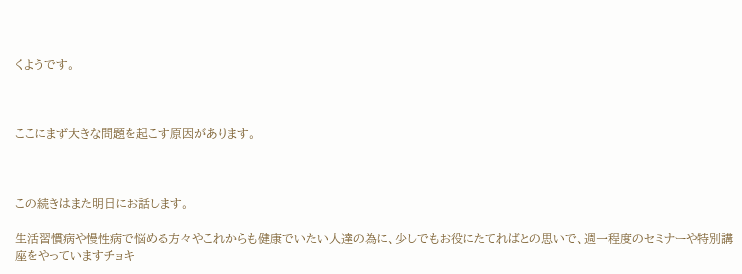くようです。



ここにまず大きな問題を起こす原因があります。



この続きはまた明日にお話します。

生活習慣病や慢性病で悩める方々やこれからも健康でいたい人達の為に、少しでもお役にたてればとの思いで、週一程度のセミナーや特別講座をやっていますチョキ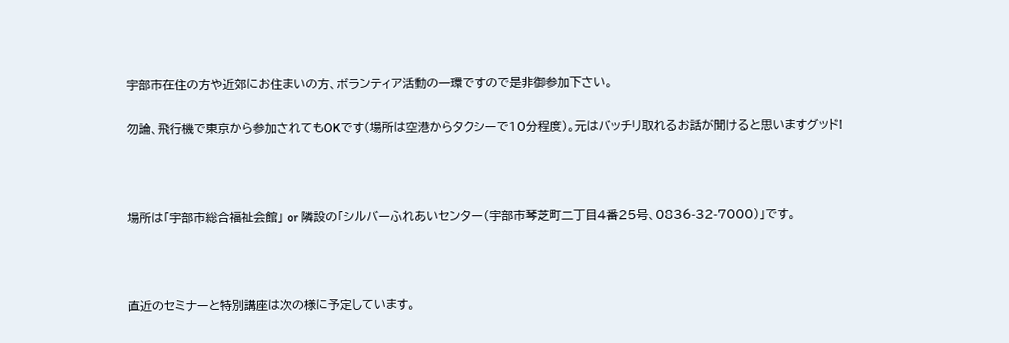宇部市在住の方や近郊にお住まいの方、ボランティア活動の一環ですので是非御参加下さい。

勿論、飛行機で東京から参加されてもOKです(場所は空港からタクシーで10分程度)。元はバッチリ取れるお話が聞けると思いますグッド!



場所は「宇部市総合福祉会館」 or 隣設の「シルバーふれあいセンター(宇部市琴芝町二丁目4番25号、0836-32-7000)」です。



直近のセミナーと特別講座は次の様に予定しています。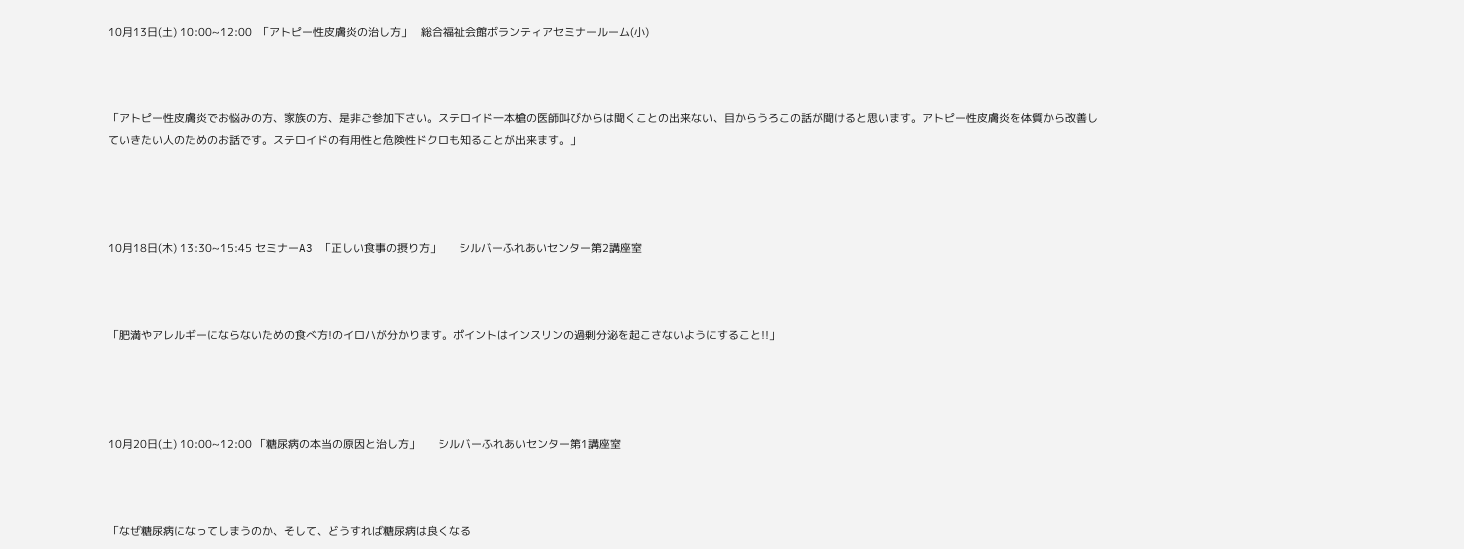10月13日(土) 10:00~12:00  「アトピー性皮膚炎の治し方」   総合福祉会館ボランティアセミナールーム(小)



「アトピー性皮膚炎でお悩みの方、家族の方、是非ご参加下さい。ステロイド一本槍の医師叫びからは聞くことの出来ない、目からうろこの話が聞けると思います。アトピー性皮膚炎を体質から改善していきたい人のためのお話です。ステロイドの有用性と危険性ドクロも知ることが出来ます。」




10月18日(木) 13:30~15:45 セミナーA3 「正しい食事の摂り方」      シルバーふれあいセンター第2講座室



「肥満やアレルギーにならないための食べ方!のイロハが分かります。ポイントはインスリンの過剰分泌を起こさないようにすること!!」




10月20日(土) 10:00~12:00 「糖尿病の本当の原因と治し方」      シルバーふれあいセンター第1講座室



「なぜ糖尿病になってしまうのか、そして、どうすれば糖尿病は良くなる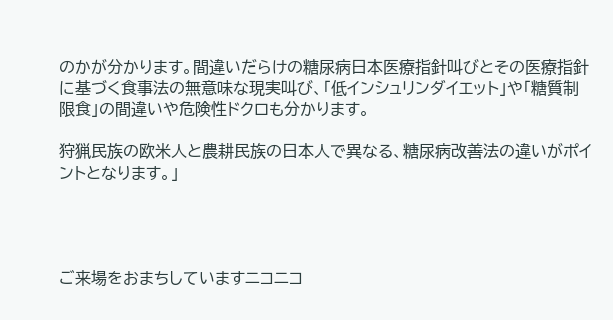のかが分かります。間違いだらけの糖尿病日本医療指針叫びとその医療指針に基づく食事法の無意味な現実叫び、「低インシュリンダイエット」や「糖質制限食」の間違いや危険性ドクロも分かります。

狩猟民族の欧米人と農耕民族の日本人で異なる、糖尿病改善法の違いがポイントとなります。」




ご来場をおまちしていますニコニコ